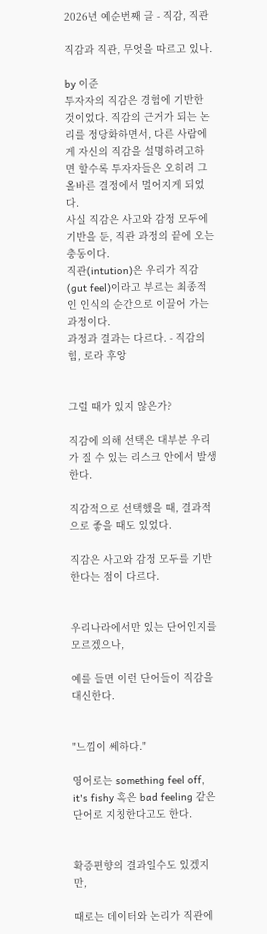2026년 예순번째 글 - 직감, 직관

직감과 직관, 무엇을 따르고 있나.

by 이준
투자자의 직감은 경험에 기반한 것이었다. 직감의 근거가 되는 논리를 정당화하면서, 다른 사람에게 자신의 직감을 설명하려고하면 할수록 투자자들은 오히려 그 올바른 결정에서 멀어지게 되었다.
사실 직감은 사고와 감정 모두에 기반을 둔, 직관 과정의 끝에 오는 충동이다.
직관(intution)은 우리가 직감(gut feel)이라고 부르는 최종적인 인식의 순간으로 이끌어 가는 과정이다.
과정과 결과는 다르다. - 직감의 힘, 로라 후앙


그럴 때가 있지 않은가?

직감에 의해 선택은 대부분 우리가 질 수 있는 리스크 안에서 발생한다.

직감적으로 선택했을 때, 결과적으로 좋을 때도 있었다.

직감은 사고와 감정 모두를 기반한다는 점이 다르다.


우리나라에서만 있는 단어인지를 모르겠으나,

예를 들면 이런 단어들이 직감을 대신한다.


"느낌이 쎄하다."

영어로는 something feel off, it's fishy 혹은 bad feeling 같은 단어로 지칭한다고도 한다.


확증편향의 결과일수도 있겠지만,

때로는 데이터와 논리가 직관에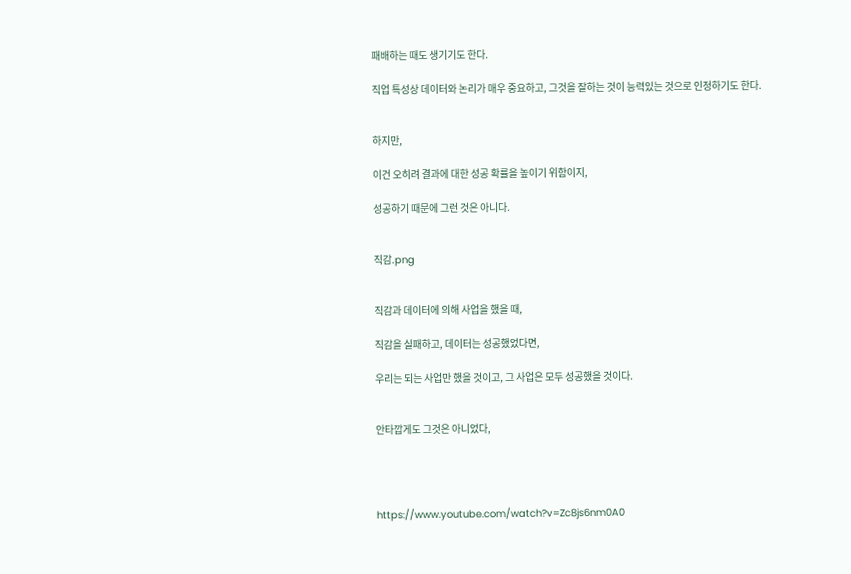패배하는 때도 생기기도 한다.

직업 특성상 데이터와 논리가 매우 중요하고, 그것을 잘하는 것이 능력있는 것으로 인정하기도 한다.


하지만,

이건 오히려 결과에 대한 성공 확률을 높이기 위함이지,

성공하기 때문에 그런 것은 아니다.


직감.png


직감과 데이터에 의해 사업을 했을 때,

직감을 실패하고, 데이터는 성공했었다면,

우리는 되는 사업만 했을 것이고, 그 사업은 모두 성공했을 것이다.


안타깝게도 그것은 아니었다,




https://www.youtube.com/watch?v=Zc8js6nm0A0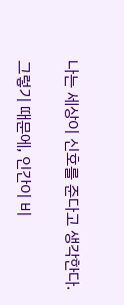나는 세상이 신호를 준다고 생각한다.

그렇기 때문에, 인간이 비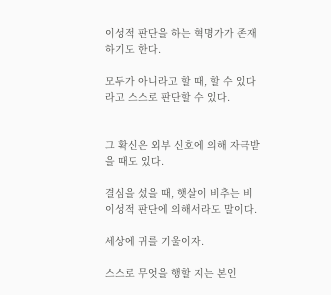이성적 판단을 하는 혁명가가 존재하기도 한다.

모두가 아니라고 할 때, 할 수 있다라고 스스로 판단할 수 있다.


그 확신은 외부 신호에 의해 자극받을 때도 있다.

결심을 섰을 때, 햇살이 비추는 비이성적 판단에 의해서라도 말이다.

세상에 귀를 기울이자.

스스로 무엇을 행할 지는 본인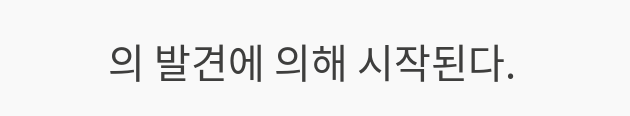의 발견에 의해 시작된다.